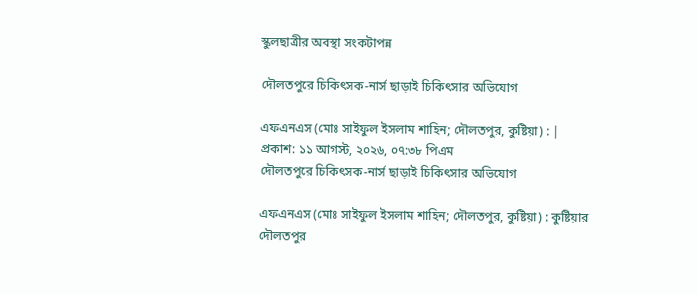স্কুলছাত্রীর অবস্থা সংকটাপন্ন

দৌলতপুরে চিকিৎসক-নার্স ছাড়াই চিকিৎসার অভিযোগ

এফএনএস (মোঃ সাইফুল ইসলাম শাহিন; দৌলতপুর, কুষ্টিয়া) : | প্রকাশ: ১১ আগস্ট, ২০২৬, ০৭:৩৮ পিএম
দৌলতপুরে চিকিৎসক-নার্স ছাড়াই চিকিৎসার অভিযোগ

এফএনএস (মোঃ সাইফুল ইসলাম শাহিন; দৌলতপুর, কুষ্টিয়া) : কুষ্টিয়ার দৌলতপুর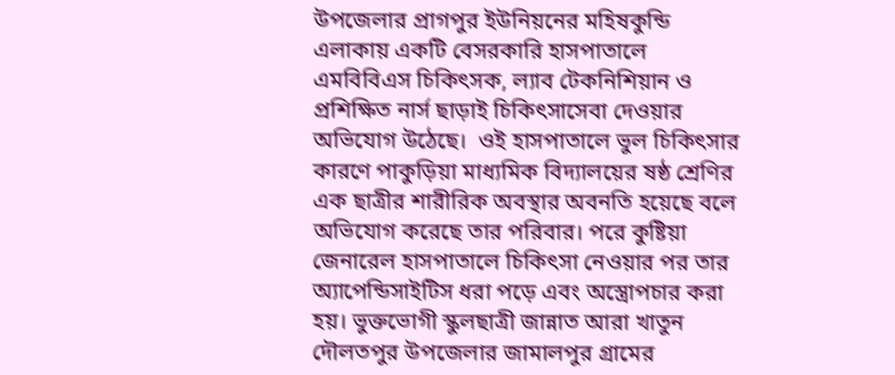উপজেলার প্রাগপুর ইউনিয়নের মহিষকুন্ডি এলাকায় একটি বেসরকারি হাসপাতালে এমবিবিএস চিকিৎসক, ল্যাব টেকনিশিয়ান ও প্রশিক্ষিত নার্স ছাড়াই চিকিৎসাসেবা দেওয়ার অভিযোগ উঠেছে।  ওই হাসপাতালে ভুল চিকিৎসার কারণে পাকুড়িয়া মাধ্যমিক বিদ্যালয়ের ষষ্ঠ শ্রেণির এক ছাত্রীর শারীরিক অবস্থার অবনতি হয়েছে বলে অভিযোগ করেছে তার পরিবার। পরে কুষ্টিয়া জেনারেল হাসপাতালে চিকিৎসা নেওয়ার পর তার অ্যাপেন্ডিসাইটিস ধরা পড়ে এবং অস্ত্রোপচার করা হয়। ভুক্তভোগী স্কুলছাত্রী জান্নাত আরা খাতুন দৌলতপুর উপজেলার জামালপুর গ্রামের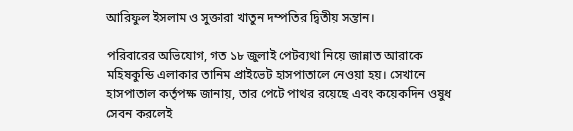আরিফুল ইসলাম ও সুক্তারা খাতুন দম্পতির দ্বিতীয় সন্তান।

পরিবারের অভিযোগ, গত ১৮ জুলাই পেটব্যথা নিয়ে জান্নাত আরাকে মহিষকুন্ডি এলাকার তানিম প্রাইভেট হাসপাতালে নেওয়া হয়। সেখানে হাসপাতাল কর্তৃপক্ষ জানায়, তার পেটে পাথর রয়েছে এবং কয়েকদিন ওষুধ সেবন করলেই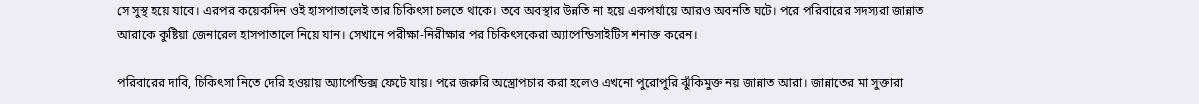সে সুস্থ হয়ে যাবে। এরপর কয়েকদিন ওই হাসপাতালেই তার চিকিৎসা চলতে থাকে। তবে অবস্থার উন্নতি না হয়ে একপর্যায়ে আরও অবনতি ঘটে। পরে পরিবারের সদস্যরা জান্নাত আরাকে কুষ্টিয়া জেনারেল হাসপাতালে নিয়ে যান। সেখানে পরীক্ষা-নিরীক্ষার পর চিকিৎসকেরা অ্যাপেন্ডিসাইটিস শনাক্ত করেন।

পরিবারের দাবি, চিকিৎসা নিতে দেরি হওয়ায় অ্যাপেন্ডিক্স ফেটে যায়। পরে জরুরি অস্ত্রোপচার করা হলেও এখনো পুরোপুরি ঝুঁকিমুক্ত নয় জান্নাত আরা। জান্নাতের মা সুক্তারা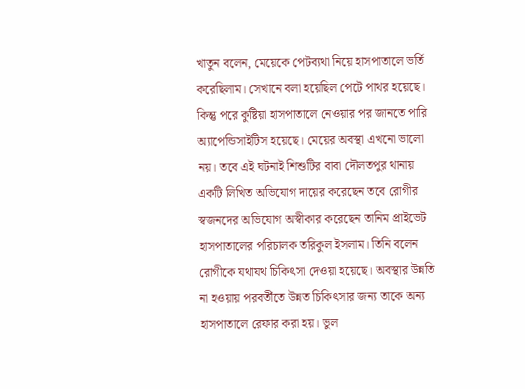খাতুন বলেন, মেয়েকে পেটব্যথা নিয়ে হাসপাতালে ভর্তি করেছিলাম। সেখানে বলা হয়েছিল পেটে পাথর হয়েছে। কিন্তু পরে কুষ্টিয়া হাসপাতালে নেওয়ার পর জানতে পারি অ্যাপেন্ডিসাইটিস হয়েছে। মেয়ের অবস্থা এখনো ভালো নয়। তবে এই ঘটনাই শিশুটির বাবা দৌলতপুর থানায় একটি লিখিত অভিযোগ দায়ের করেছেন তবে রোগীর স্বজনদের অভিযোগ অস্বীকার করেছেন তানিম প্রাইভেট হাসপাতালের পরিচালক তরিকুল ইসলাম। তিনি বলেন রোগীকে যথাযথ চিকিৎসা দেওয়া হয়েছে। অবস্থার উন্নতি না হওয়ায় পরবর্তীতে উন্নত চিকিৎসার জন্য তাকে অন্য হাসপাতালে রেফার করা হয়। ভুল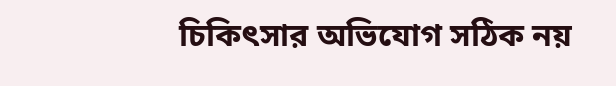চিকিৎসার অভিযোগ সঠিক নয়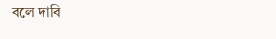বলে দাবি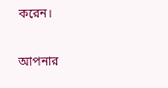করেন।

আপনার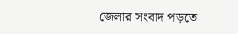জেলার সংবাদ পড়তে